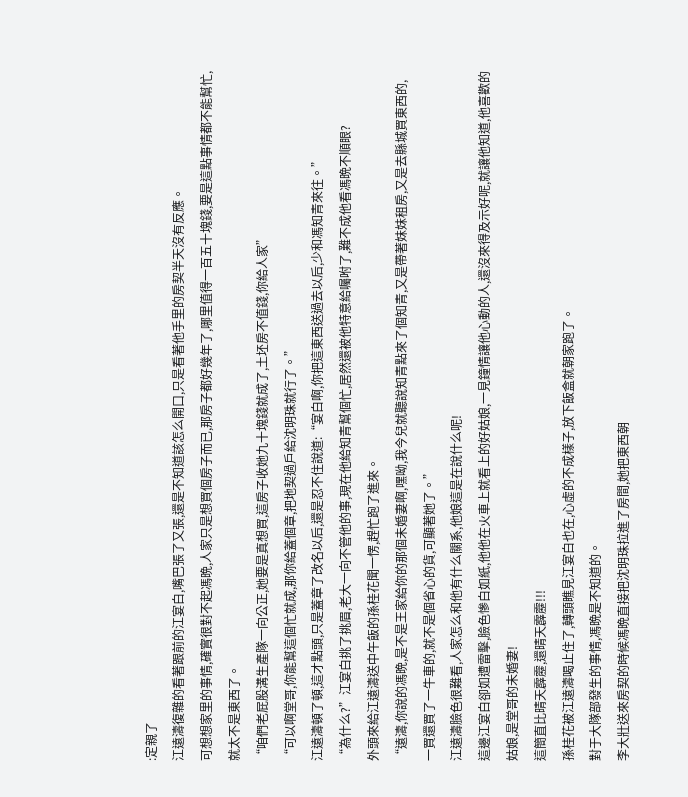:定親了
江遠濤復雜的看著跟前的江宴白,嘴巴張了又張,還是不知道該怎么開口,只是看著他手里的房契半天沒有反應。
可想想家里的事情,確實很對不起馮晩,人家只是想買個房子而已,那房子都好幾年了,哪里值得一百五十塊錢,要是這點事情都不能幫忙,就太不是東西了。
“咱們老屁股溝生產隊一向公正,她要是真想買,這房子收她九十塊錢就成了,土坯房不值錢,你給人家”
“可以啊堂哥,你能幫這個忙就成,那你給蓋個章,把地契過戶給沈明珠就行了。”
江遠濤頓了頓,這才點頭,只是蓋章了改名以后,還是忍不住說道:“宴白啊,你把這東西送過去以后,少和馮知青來往。”
“為什么?”江宴白挑了挑眉,老大一向不管他的事,現在他給知青幫個忙,居然還被他特意給囑咐了,難不成他看馮晩不順眼?
外頭來給江遠濤送中午飯的孫桂花聞一愣,趕忙跑了進來。
“遠濤,你說的馮晩,是不是王家給你的那個未婚妻啊,嘿呦,我今兒就聽說知青點來了個知青,又是帶著妹妹租房,又是去縣城買東西的,一買還買了一牛車的,就不是個省心的貨,可顯著她了。”
江遠濤臉色很難看,人家怎么和他有什么關系,他娘這是在說什么呢!
這邊江宴白卻如遭雷擊,臉色慘白如紙,他他在火車上就看上的好姑娘,一見鐘情讓他心動的人,還沒來得及示好呢,就讓他知道,他喜歡的姑娘,是堂哥的未婚妻!
這簡直比晴天霹靂,還晴天霹靂!!!
孫桂花被江遠濤喝止住了,轉頭瞧見江宴白也在,心虛的不成樣子,放下飯盒就朝家跑了。
對于大隊部發生的事情,馮晩是不知道的。
李大壯送來房契的時候馮晩直接把沈明珠拉進了房間,她把東西朝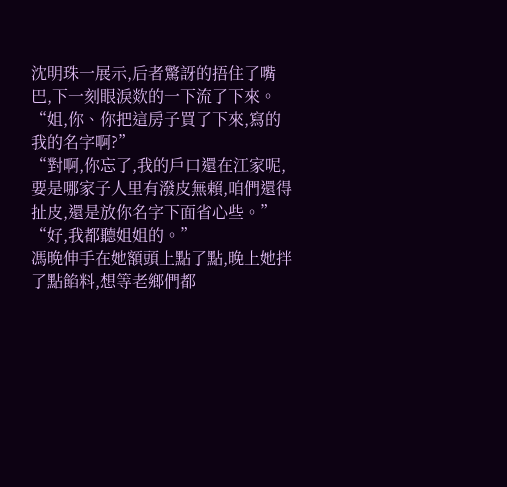沈明珠一展示,后者驚訝的捂住了嘴巴,下一刻眼淚欻的一下流了下來。
“姐,你、你把這房子買了下來,寫的我的名字啊?”
“對啊,你忘了,我的戶口還在江家呢,要是哪家子人里有潑皮無賴,咱們還得扯皮,還是放你名字下面省心些。”
“好,我都聽姐姐的。”
馮晩伸手在她額頭上點了點,晚上她拌了點餡料,想等老鄉們都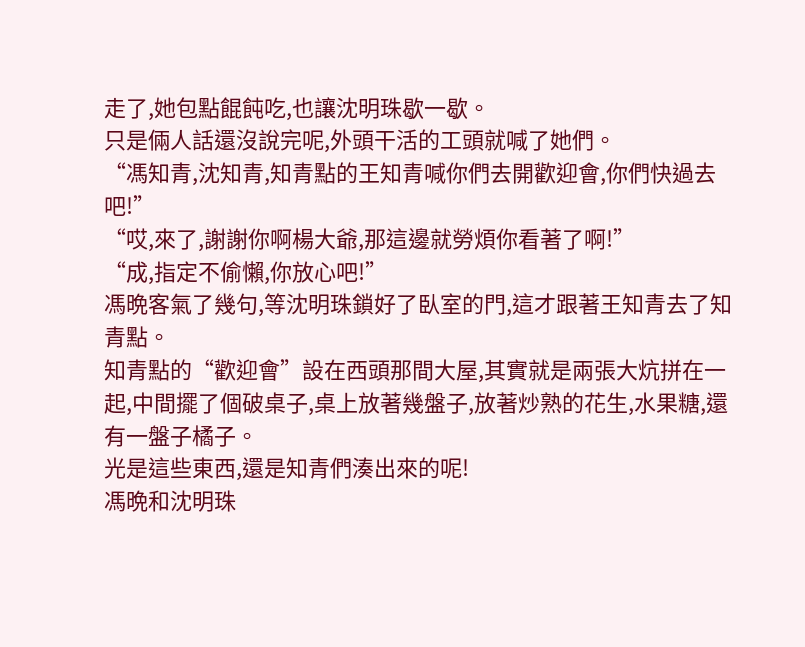走了,她包點餛飩吃,也讓沈明珠歇一歇。
只是倆人話還沒說完呢,外頭干活的工頭就喊了她們。
“馮知青,沈知青,知青點的王知青喊你們去開歡迎會,你們快過去吧!”
“哎,來了,謝謝你啊楊大爺,那這邊就勞煩你看著了啊!”
“成,指定不偷懶,你放心吧!”
馮晩客氣了幾句,等沈明珠鎖好了臥室的門,這才跟著王知青去了知青點。
知青點的“歡迎會”設在西頭那間大屋,其實就是兩張大炕拼在一起,中間擺了個破桌子,桌上放著幾盤子,放著炒熟的花生,水果糖,還有一盤子橘子。
光是這些東西,還是知青們湊出來的呢!
馮晩和沈明珠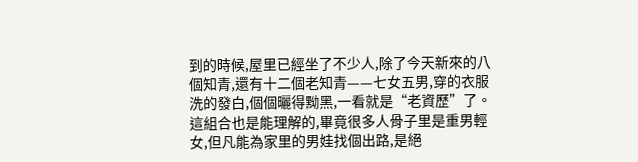到的時候,屋里已經坐了不少人,除了今天新來的八個知青,還有十二個老知青——七女五男,穿的衣服洗的發白,個個曬得黝黑,一看就是“老資歷”了。
這組合也是能理解的,畢竟很多人骨子里是重男輕女,但凡能為家里的男娃找個出路,是絕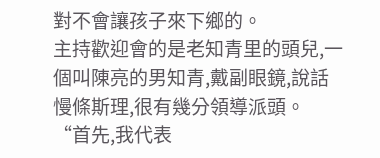對不會讓孩子來下鄉的。
主持歡迎會的是老知青里的頭兒,一個叫陳亮的男知青,戴副眼鏡,說話慢條斯理,很有幾分領導派頭。
“首先,我代表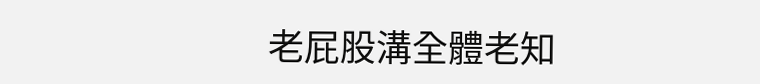老屁股溝全體老知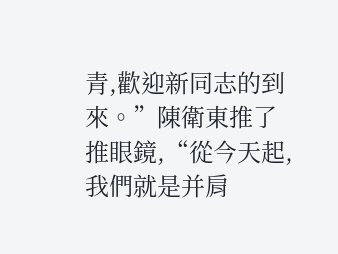青,歡迎新同志的到來。”陳衛東推了推眼鏡,“從今天起,我們就是并肩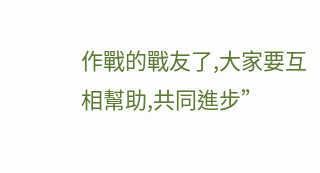作戰的戰友了,大家要互相幫助,共同進步”